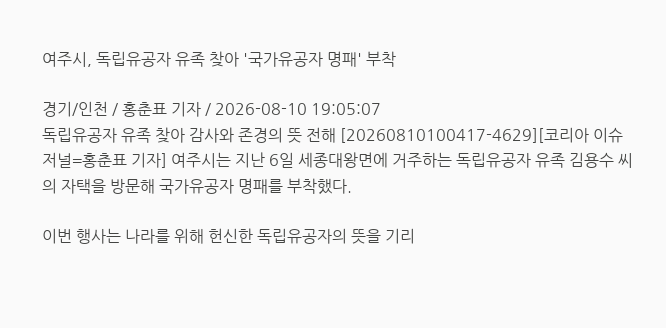여주시, 독립유공자 유족 찾아 '국가유공자 명패' 부착

경기/인천 / 홍춘표 기자 / 2026-08-10 19:05:07
독립유공자 유족 찾아 감사와 존경의 뜻 전해 [20260810100417-4629][코리아 이슈저널=홍춘표 기자] 여주시는 지난 6일 세종대왕면에 거주하는 독립유공자 유족 김용수 씨의 자택을 방문해 국가유공자 명패를 부착했다.

이번 행사는 나라를 위해 헌신한 독립유공자의 뜻을 기리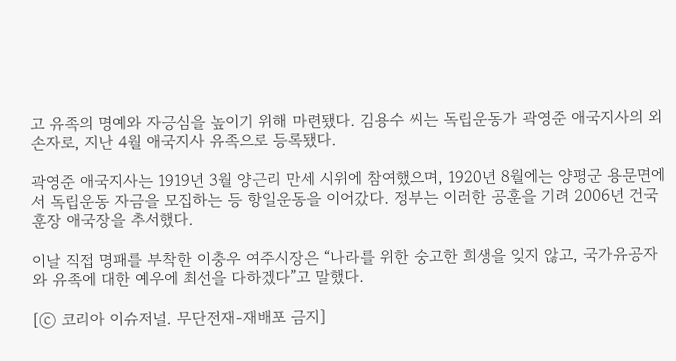고 유족의 명예와 자긍심을 높이기 위해 마련됐다. 김용수 씨는 독립운동가 곽영준 애국지사의 외손자로, 지난 4월 애국지사 유족으로 등록됐다.

곽영준 애국지사는 1919년 3월 양근리 만세 시위에 참여했으며, 1920년 8월에는 양평군 용문면에서 독립운동 자금을 모집하는 등 항일운동을 이어갔다. 정부는 이러한 공훈을 기려 2006년 건국훈장 애국장을 추서했다.

이날 직접 명패를 부착한 이충우 여주시장은 “나라를 위한 숭고한 희생을 잊지 않고, 국가유공자와 유족에 대한 예우에 최선을 다하겠다”고 말했다.

[ⓒ 코리아 이슈저널. 무단전재-재배포 금지]